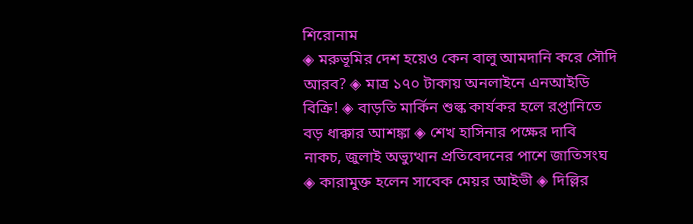শিরোনাম
◈ মরুভূমির দেশ হয়েও কেন বালু আমদানি করে সৌদি আরব? ◈ মাত্র ১৭০ টাকায় অনলাইনে এনআইডি বিক্রি! ◈ বাড়তি মার্কিন শুল্ক কার্যকর হলে রপ্তানিতে বড় ধাক্কার আশঙ্কা ◈ শেখ হাসিনার পক্ষের দাবি নাকচ, জুলাই অভ্যুত্থান প্রতিবেদনের পাশে জাতিসংঘ ◈ কারামুক্ত হলেন সাবেক মেয়র আইভী ◈ দিল্লির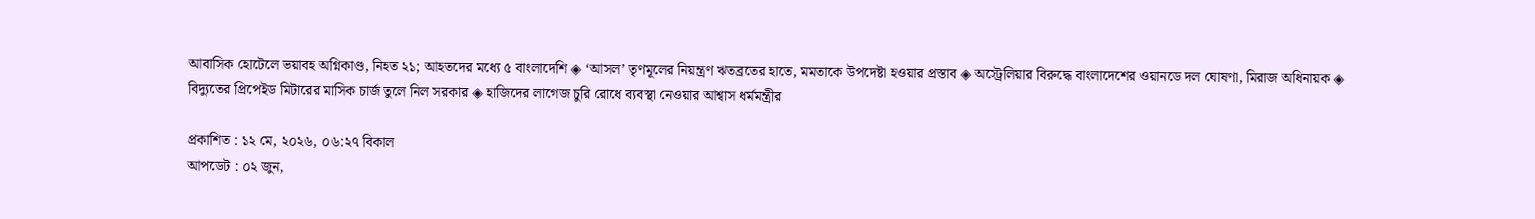আবাসিক হোটেলে ভয়াবহ অগ্নিকাণ্ড, নিহত ২১; আহতদের মধ্যে ৫ বাংলাদেশি ◈ ‘আসল’ তৃণমূলের নিয়ন্ত্রণ ঋতব্রতের হাতে, মমতাকে উপদেষ্টা হওয়ার প্রস্তাব ◈ অস্ট্রেলিয়ার বিরু‌দ্ধে বাংলা‌দে‌শের ওয়ান‌ডে দল ঘোষণা, মিরাজ অ‌ধিনায়ক ◈ বিদ্যুতের প্রিপেইড মিটারের মাসিক চার্জ তুলে নিল সরকার ◈ হাজিদের লাগেজ চুরি রোধে ব্যবস্থা নেওয়ার আশ্বাস ধর্মমন্ত্রীর

প্রকাশিত : ১২ মে, ২০২৬, ০৬:২৭ বিকাল
আপডেট : ০২ জুন,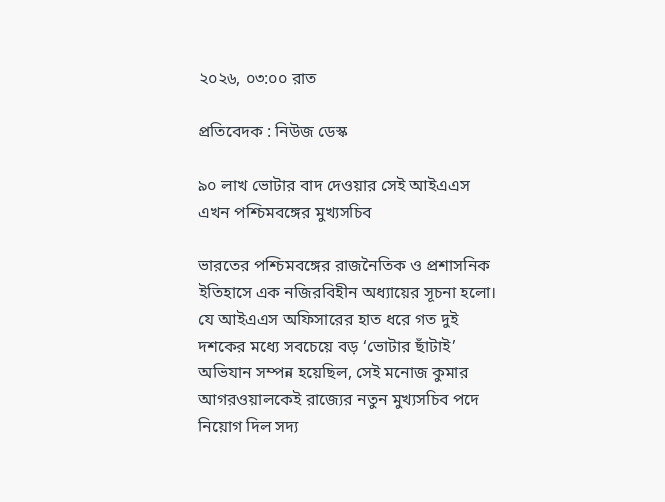২০২৬, ০৩:০০ রাত

প্রতিবেদক : নিউজ ডেস্ক

৯০ লাখ ভোটার বাদ দেওয়ার সেই আইএএস এখন পশ্চিমবঙ্গের মুখ্যসচিব

ভারতের পশ্চিমবঙ্গের রাজনৈতিক ও প্রশাসনিক ইতিহাসে এক নজিরবিহীন অধ্যায়ের সূচনা হলো। যে আইএএস অফিসারের হাত ধরে গত দুই দশকের মধ্যে সবচেয়ে বড় ‘ভোটার ছাঁটাই’ অভিযান সম্পন্ন হয়েছিল, সেই মনোজ কুমার আগরওয়ালকেই রাজ্যের নতুন মুখ্যসচিব পদে নিয়োগ দিল সদ্য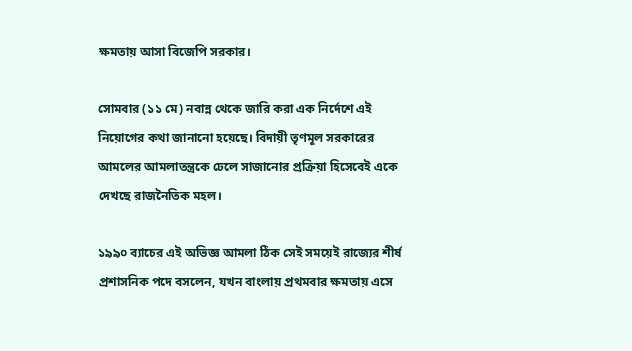ক্ষমতায় আসা বিজেপি সরকার।

সোমবার (১১ মে) নবান্ন থেকে জারি করা এক নির্দেশে এই নিয়োগের কথা জানানো হয়েছে। বিদায়ী তৃণমূল সরকারের আমলের আমলাতন্ত্রকে ঢেলে সাজানোর প্রক্রিয়া হিসেবেই একে দেখছে রাজনৈতিক মহল।

১৯৯০ ব্যাচের এই অভিজ্ঞ আমলা ঠিক সেই সময়েই রাজ্যের শীর্ষ প্রশাসনিক পদে বসলেন, যখন বাংলায় প্রথমবার ক্ষমতায় এসে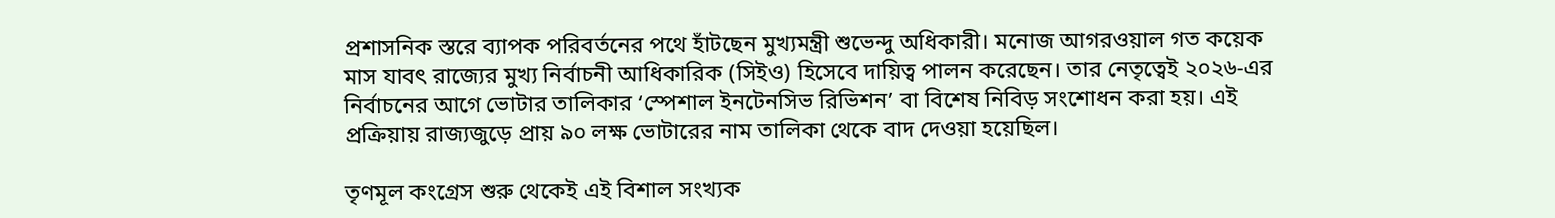প্রশাসনিক স্তরে ব্যাপক পরিবর্তনের পথে হাঁটছেন মুখ্যমন্ত্রী শুভেন্দু অধিকারী। মনোজ আগরওয়াল গত কয়েক মাস যাবৎ রাজ্যের মুখ্য নির্বাচনী আধিকারিক (সিইও) হিসেবে দায়িত্ব পালন করেছেন। তার নেতৃত্বেই ২০২৬-এর নির্বাচনের আগে ভোটার তালিকার ‘স্পেশাল ইনটেনসিভ রিভিশন’ বা বিশেষ নিবিড় সংশোধন করা হয়। এই প্রক্রিয়ায় রাজ্যজুড়ে প্রায় ৯০ লক্ষ ভোটারের নাম তালিকা থেকে বাদ দেওয়া হয়েছিল।

তৃণমূল কংগ্রেস শুরু থেকেই এই বিশাল সংখ্যক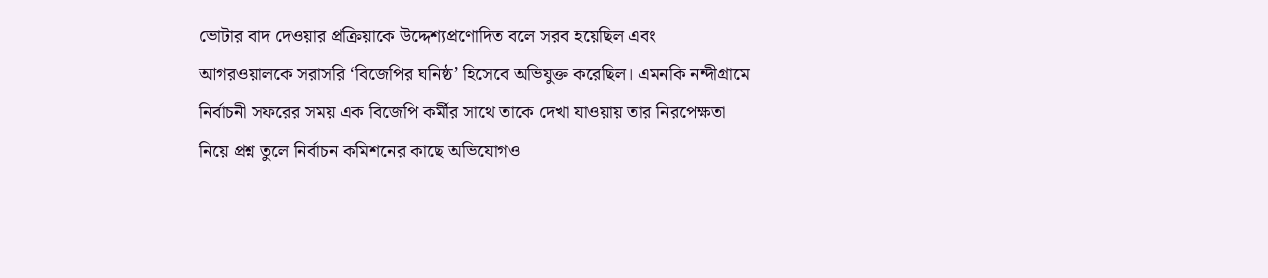ভোটার বাদ দেওয়ার প্রক্রিয়াকে উদ্দেশ্যপ্রণোদিত বলে সরব হয়েছিল এবং আগরওয়ালকে সরাসরি ‘বিজেপির ঘনিষ্ঠ’ হিসেবে অভিযুক্ত করেছিল। এমনকি নন্দীগ্রামে নির্বাচনী সফরের সময় এক বিজেপি কর্মীর সাথে তাকে দেখা যাওয়ায় তার নিরপেক্ষতা নিয়ে প্রশ্ন তুলে নির্বাচন কমিশনের কাছে অভিযোগও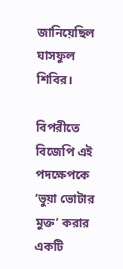জানিয়েছিল ঘাসফুল শিবির।

বিপরীতে বিজেপি এই পদক্ষেপকে ‘ভুয়া ভোটার মুক্ত’ করার একটি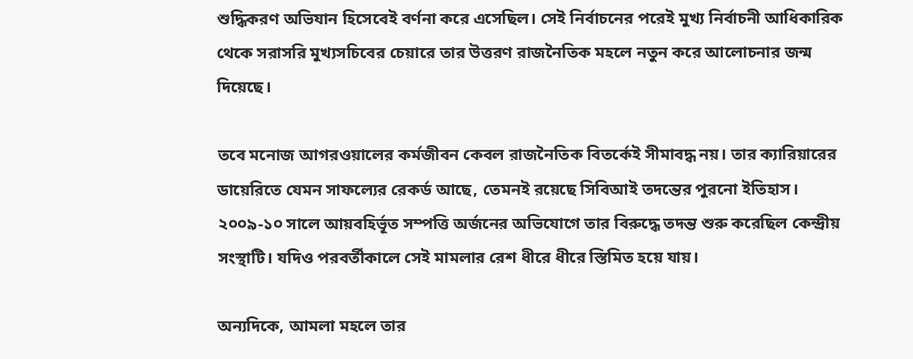শুদ্ধিকরণ অভিযান হিসেবেই বর্ণনা করে এসেছিল। সেই নির্বাচনের পরেই মুখ্য নির্বাচনী আধিকারিক থেকে সরাসরি মুখ্যসচিবের চেয়ারে তার উত্তরণ রাজনৈতিক মহলে নতুন করে আলোচনার জন্ম দিয়েছে।

তবে মনোজ আগরওয়ালের কর্মজীবন কেবল রাজনৈতিক বিতর্কেই সীমাবদ্ধ নয়। তার ক্যারিয়ারের ডায়েরিতে যেমন সাফল্যের রেকর্ড আছে, তেমনই রয়েছে সিবিআই তদন্তের পুরনো ইতিহাস। ২০০৯-১০ সালে আয়বহির্ভূত সম্পত্তি অর্জনের অভিযোগে তার বিরুদ্ধে তদন্ত শুরু করেছিল কেন্দ্রীয় সংস্থাটি। যদিও পরবর্তীকালে সেই মামলার রেশ ধীরে ধীরে স্তিমিত হয়ে যায়।

অন্যদিকে, আমলা মহলে তার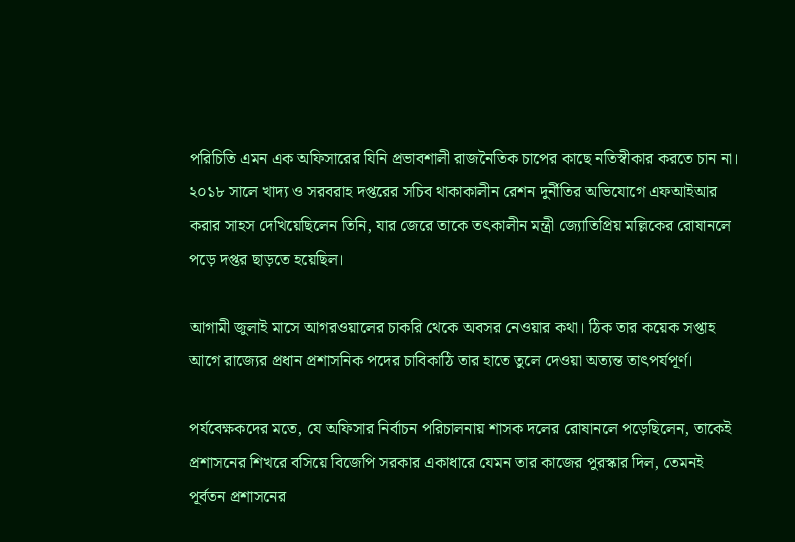পরিচিতি এমন এক অফিসারের যিনি প্রভাবশালী রাজনৈতিক চাপের কাছে নতিস্বীকার করতে চান না। ২০১৮ সালে খাদ্য ও সরবরাহ দপ্তরের সচিব থাকাকালীন রেশন দুর্নীতির অভিযোগে এফআইআর করার সাহস দেখিয়েছিলেন তিনি, যার জেরে তাকে তৎকালীন মন্ত্রী জ্যোতিপ্রিয় মল্লিকের রোষানলে পড়ে দপ্তর ছাড়তে হয়েছিল।

আগামী জুলাই মাসে আগরওয়ালের চাকরি থেকে অবসর নেওয়ার কথা। ঠিক তার কয়েক সপ্তাহ আগে রাজ্যের প্রধান প্রশাসনিক পদের চাবিকাঠি তার হাতে তুলে দেওয়া অত্যন্ত তাৎপর্যপূর্ণ।

পর্যবেক্ষকদের মতে, যে অফিসার নির্বাচন পরিচালনায় শাসক দলের রোষানলে পড়েছিলেন, তাকেই প্রশাসনের শিখরে বসিয়ে বিজেপি সরকার একাধারে যেমন তার কাজের পুরস্কার দিল, তেমনই পূর্বতন প্রশাসনের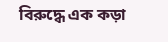বিরুদ্ধে এক কড়া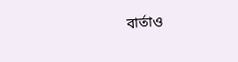বার্তাও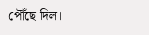পৌঁছে দিল।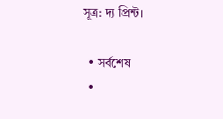সূত্র: দ্য প্রিন্ট।

  • সর্বশেষ
  •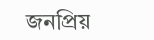জনপ্রিয়